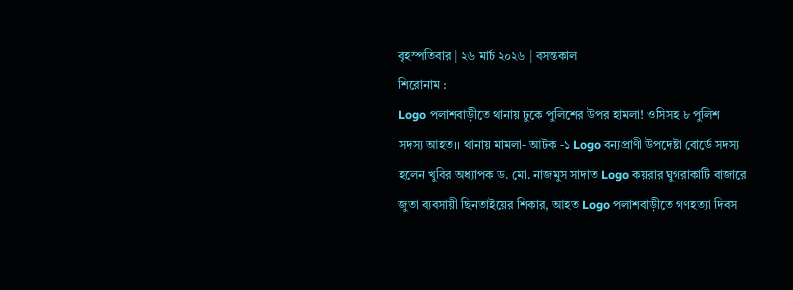বৃহস্পতিবার | ২৬ মার্চ ২০২৬ | বসন্তকাল
শিরোনাম :
Logo পলাশবাড়ীতে থানায় ঢুকে পুলিশের উপর হামলা! ওসিসহ ৮ পুলিশ সদস্য আহত।। থানায় মামলা- আটক -১ Logo বন্যপ্রাণী উপদেষ্টা বোর্ডে সদস্য হলেন খুবির অধ্যাপক ড. মো. নাজমুস সাদাত Logo কয়রার ঘুগরাকাটি বাজারে জুতা ব্যবসায়ী ছিনতাইয়ের শিকার, আহত Logo পলাশবাড়ীতে গণহত্যা দিবস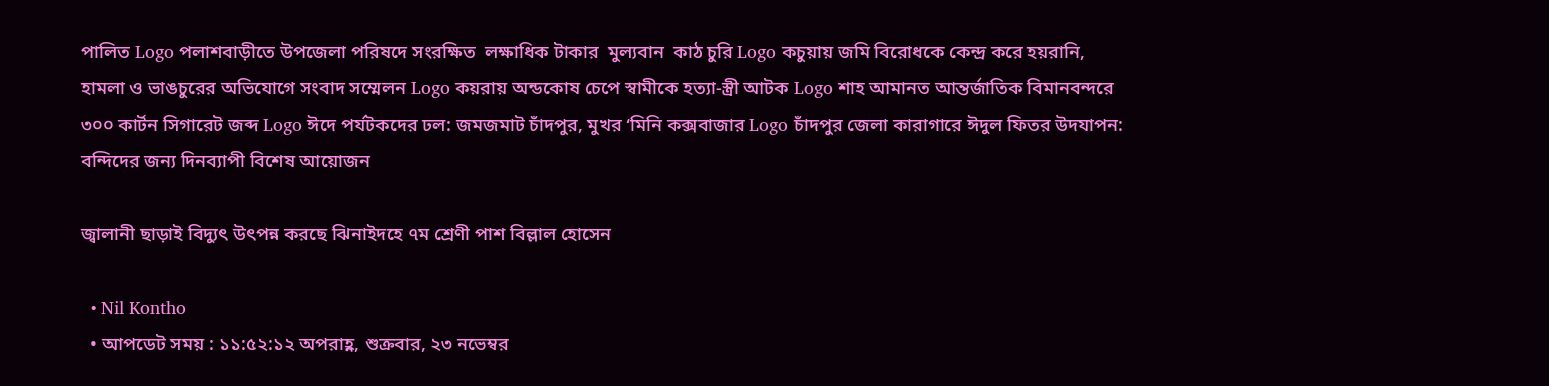পালিত Logo পলাশবাড়ীতে উপজেলা পরিষদে সংরক্ষিত  লক্ষাধিক টাকার  মুল্যবান  কাঠ চুরি Logo কচুয়ায় জমি বিরোধকে কেন্দ্র করে হয়রানি, হামলা ও ভাঙচুরের অভিযোগে সংবাদ সম্মেলন Logo কয়রায় অন্ডকোষ চেপে স্বামীকে হত্যা-স্ত্রী আটক Logo শাহ আমানত আন্তর্জাতিক বিমানবন্দরে ৩০০ কার্টন সিগারেট জব্দ Logo ঈদে পর্যটকদের ঢল: জমজমাট চাঁদপুর, মুখর ‘মিনি কক্সবাজার Logo চাঁদপুর জেলা কারাগারে ঈদুল ফিতর উদযাপন: বন্দিদের জন্য দিনব্যাপী বিশেষ আয়োজন

জ্বালানী ছাড়াই বিদ্যুৎ উৎপন্ন করছে ঝিনাইদহে ৭ম শ্রেণী পাশ বিল্লাল হোসেন

  • Nil Kontho
  • আপডেট সময় : ১১:৫২:১২ অপরাহ্ণ, শুক্রবার, ২৩ নভেম্বর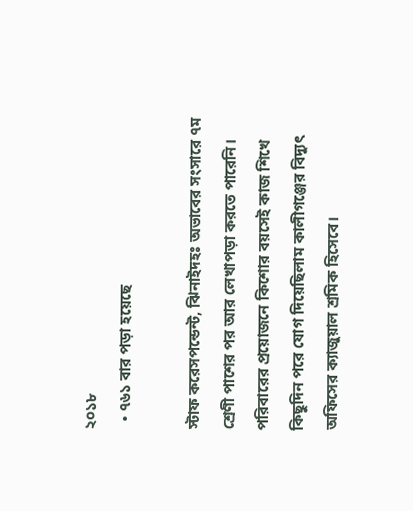২০১৮
  • ৭৬১ বার পড়া হয়েছে

স্টাফ করেসপন্ডেন্ট, ঝিনাইদহঃ অভাবের সংসারে ৭ম শ্রেণী পাশের পর আর লেখাপড়া করতে পারেনি। পরিবারের প্রয়োজনে কিশোর বয়সেই কাজ শিখে কিছুদিন পরে যোগ দিয়েছিলাম কালীগঞ্জের বিদ্যুৎ অফিসের ক্যাজুয়াল শ্রমিক হিসেবে।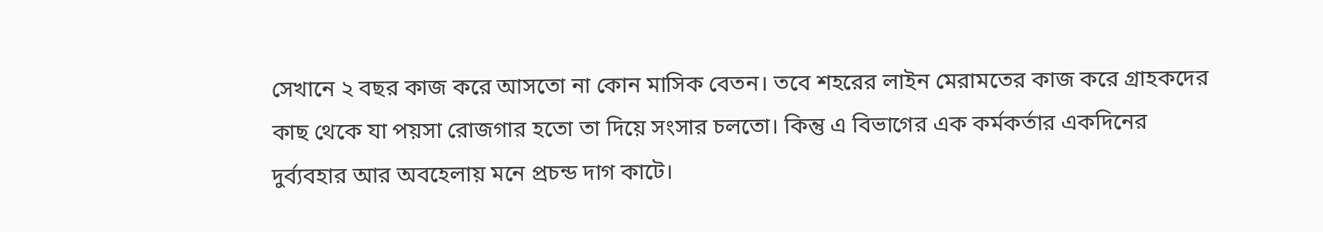সেখানে ২ বছর কাজ করে আসতো না কোন মাসিক বেতন। তবে শহরের লাইন মেরামতের কাজ করে গ্রাহকদের কাছ থেকে যা পয়সা রোজগার হতো তা দিয়ে সংসার চলতো। কিন্তু এ বিভাগের এক কর্মকর্তার একদিনের দুর্ব্যবহার আর অবহেলায় মনে প্রচন্ড দাগ কাটে।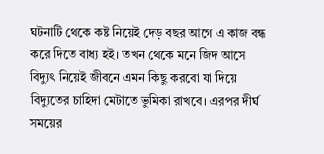ঘটনাটি থেকে কষ্ট নিয়েই দেড় বছর আগে এ কাজ বন্ধ করে দিতে বাধ্য হই। তখন থেকে মনে জিদ আসে বিদ্যুৎ নিয়েই জীবনে এমন কিছু করবো যা দিয়ে বিদ্যুতের চাহিদা মেটাতে ভুমিকা রাখবে। এরপর দীর্ঘ সময়ের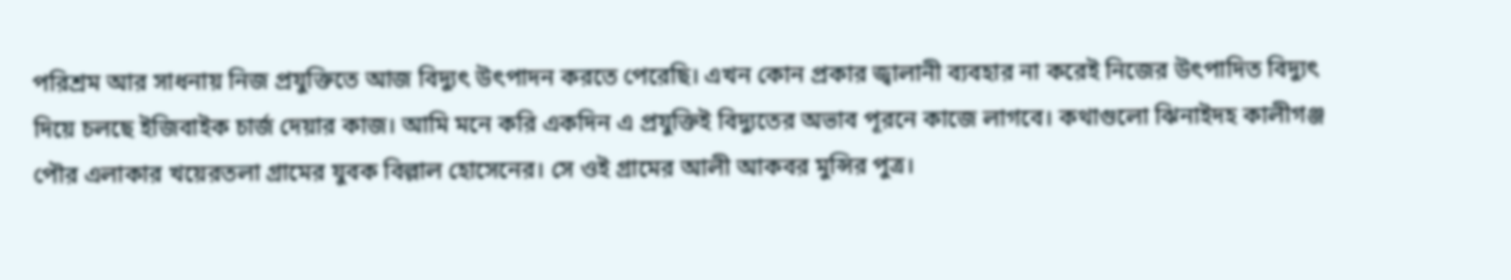পরিশ্রম আর সাধনায় নিজ প্রযুক্তিতে আজ বিদ্যুৎ উৎপাদন করতে পেরেছি। এখন কোন প্রকার জ্বালানী ব্যবহার না করেই নিজের উৎপাদিত বিদ্যুৎ দিয়ে চলছে ইজিবাইক চার্জ দেয়ার কাজ। আমি মনে করি একদিন এ প্রযুক্তিই বিদ্যুতের অভাব পূরনে কাজে লাগবে। কথাগুলো ঝিনাইদহ কালীগঞ্জ পৌর এলাকার খয়েরতলা গ্রামের যুবক বিল্লাল হোসেনের। সে ওই গ্রামের আলী আকবর মুন্সির পুত্র।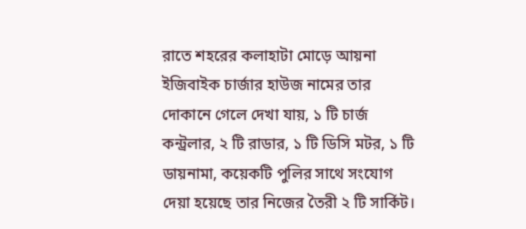রাতে শহরের কলাহাটা মোড়ে আয়না ইজিবাইক চার্জার হাউজ নামের তার দোকানে গেলে দেখা যায়, ১ টি চার্জ কন্ট্রলার, ২ টি রাডার, ১ টি ডিসি মটর, ১ টি ডায়নামা, কয়েকটি পুলির সাথে সংযোগ দেয়া হয়েছে তার নিজের তৈরী ২ টি সার্কিট।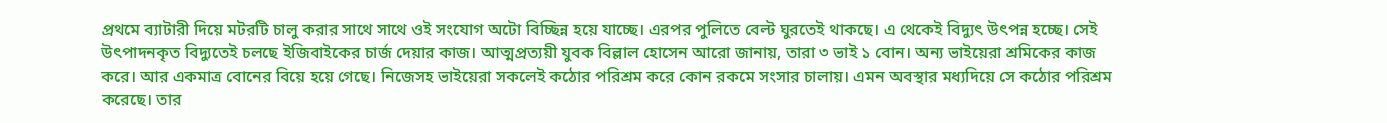প্রথমে ব্যাটারী দিয়ে মটরটি চালু করার সাথে সাথে ওই সংযোগ অটো বিচ্ছিন্ন হয়ে যাচ্ছে। এরপর পুলিতে বেল্ট ঘুরতেই থাকছে। এ থেকেই বিদ্যুৎ উৎপন্ন হচ্ছে। সেই উৎপাদনকৃত বিদ্যুতেই চলছে ইজিবাইকের চার্জ দেয়ার কাজ। আত্মপ্রত্যয়ী যুবক বিল্লাল হোসেন আরো জানায়, তারা ৩ ভাই ১ বোন। অন্য ভাইয়েরা শ্রমিকের কাজ করে। আর একমাত্র বোনের বিয়ে হয়ে গেছে। নিজেসহ ভাইয়েরা সকলেই কঠোর পরিশ্রম করে কোন রকমে সংসার চালায়। এমন অবস্থার মধ্যদিয়ে সে কঠোর পরিশ্রম করেছে। তার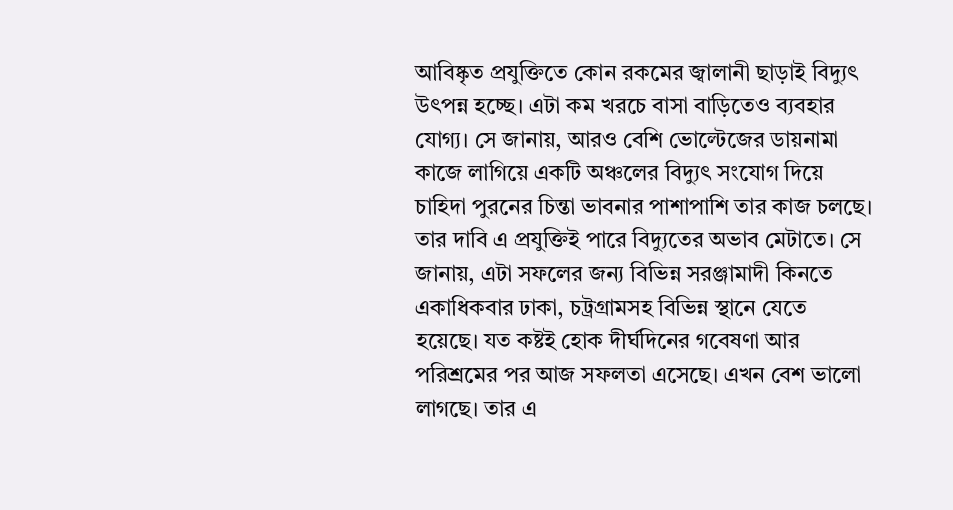আবিষ্কৃত প্রযুক্তিতে কোন রকমের জ্বালানী ছাড়াই বিদ্যুৎ উৎপন্ন হচ্ছে। এটা কম খরচে বাসা বাড়িতেও ব্যবহার যোগ্য। সে জানায়, আরও বেশি ভোল্টেজের ডায়নামা কাজে লাগিয়ে একটি অঞ্চলের বিদ্যুৎ সংযোগ দিয়ে চাহিদা পুরনের চিন্তা ভাবনার পাশাপাশি তার কাজ চলছে। তার দাবি এ প্রযুক্তিই পারে বিদ্যুতের অভাব মেটাতে। সে জানায়, এটা সফলের জন্য বিভিন্ন সরঞ্জামাদী কিনতে একাধিকবার ঢাকা, চট্রগ্রামসহ বিভিন্ন স্থানে যেতে হয়েছে। যত কষ্টই হোক দীর্ঘদিনের গবেষণা আর পরিশ্রমের পর আজ সফলতা এসেছে। এখন বেশ ভালো লাগছে। তার এ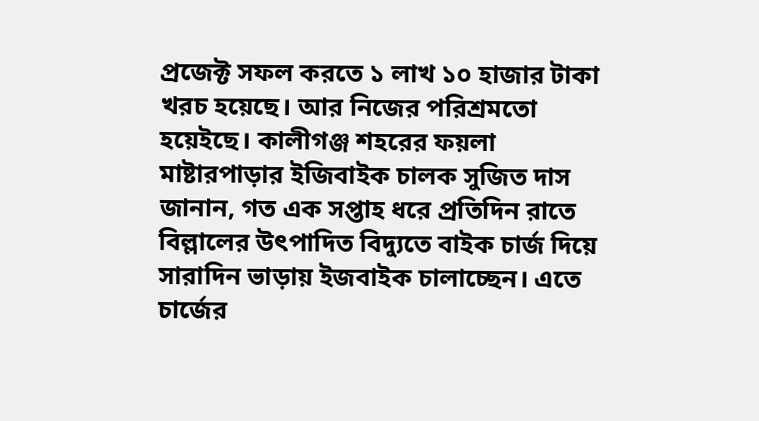প্রজেক্ট সফল করতে ১ লাখ ১০ হাজার টাকা খরচ হয়েছে। আর নিজের পরিশ্রমতো হয়েইছে। কালীগঞ্জ শহরের ফয়লা মাষ্টারপাড়ার ইজিবাইক চালক সুজিত দাস জানান, গত এক সপ্তাহ ধরে প্রতিদিন রাতে বিল্লালের উৎপাদিত বিদ্যুতে বাইক চার্জ দিয়ে সারাদিন ভাড়ায় ইজবাইক চালাচ্ছেন। এতে চার্জের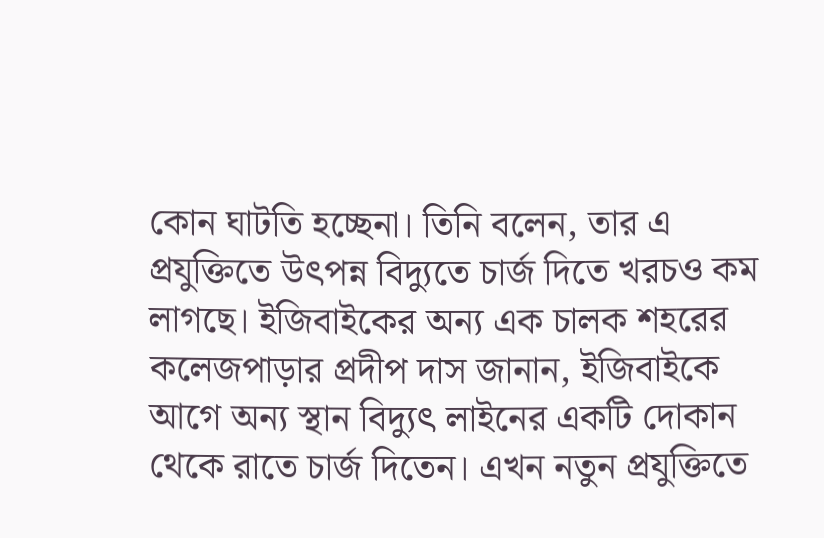কোন ঘাটতি হচ্ছেনা। তিনি বলেন, তার এ প্রযুক্তিতে উৎপন্ন বিদ্যুতে চার্জ দিতে খরচও কম লাগছে। ইজিবাইকের অন্য এক চালক শহরের কলেজপাড়ার প্রদীপ দাস জানান, ইজিবাইকে আগে অন্য স্থান বিদ্যুৎ লাইনের একটি দোকান থেকে রাতে চার্জ দিতেন। এখন নতুন প্রযুক্তিতে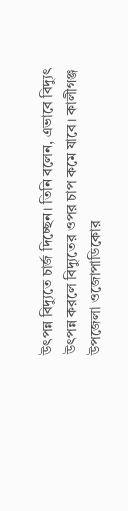উৎপন্ন বিদ্যুতে চার্জ দিচ্ছেন। তিনি বলেন, এভাবে বিদ্যুৎ উৎপন্ন করলে বিদ্যুতের ওপর চাপ কমে যাবে। কালীগঞ্জ উপজেলা ওজোপাডিকোর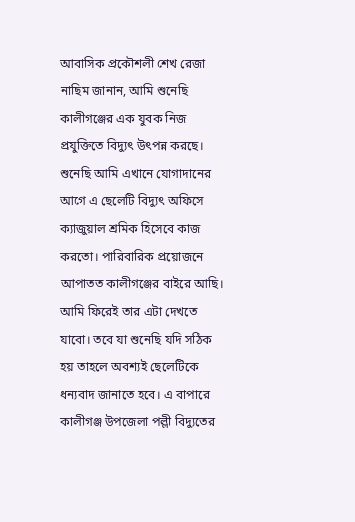আবাসিক প্রকৌশলী শেখ রেজা নাছিম জানান, আমি শুনেছি কালীগঞ্জের এক যুবক নিজ প্রযুক্তিতে বিদ্যুৎ উৎপন্ন করছে। শুনেছি আমি এখানে যোগাদানের আগে এ ছেলেটি বিদ্যুৎ অফিসে ক্যাজুয়াল শ্রমিক হিসেবে কাজ করতো। পারিবারিক প্রয়োজনে আপাতত কালীগঞ্জের বাইরে আছি। আমি ফিরেই তার এটা দেখতে যাবো। তবে যা শুনেছি যদি সঠিক হয় তাহলে অবশ্যই ছেলেটিকে ধন্যবাদ জানাতে হবে। এ বাপারে কালীগঞ্জ উপজেলা পল্লী বিদ্যুতের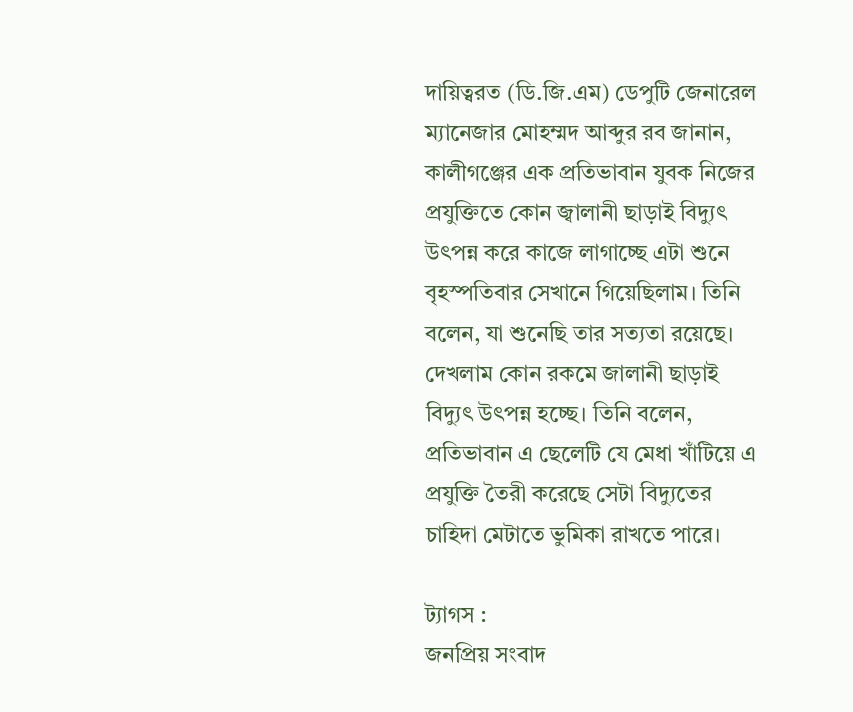দায়িত্বরত (ডি.জি.এম) ডেপুটি জেনারেল ম্যানেজার মোহম্মদ আব্দুর রব জানান, কালীগঞ্জের এক প্রতিভাবান যুবক নিজের প্রযুক্তিতে কোন জ্বালানী ছাড়াই বিদ্যুৎ উৎপন্ন করে কাজে লাগাচ্ছে এটা শুনে বৃহস্পতিবার সেখানে গিয়েছিলাম। তিনি বলেন, যা শুনেছি তার সত্যতা রয়েছে। দেখলাম কোন রকমে জালানী ছাড়াই বিদ্যুৎ উৎপন্ন হচ্ছে। তিনি বলেন, প্রতিভাবান এ ছেলেটি যে মেধা খাঁটিয়ে এ প্রযুক্তি তৈরী করেছে সেটা বিদ্যুতের চাহিদা মেটাতে ভুমিকা রাখতে পারে।

ট্যাগস :
জনপ্রিয় সংবাদ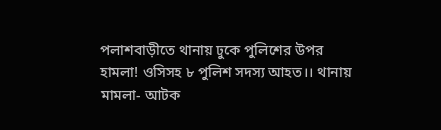পলাশবাড়ীতে থানায় ঢুকে পুলিশের উপর হামলা! ওসিসহ ৮ পুলিশ সদস্য আহত।। থানায় মামলা- আটক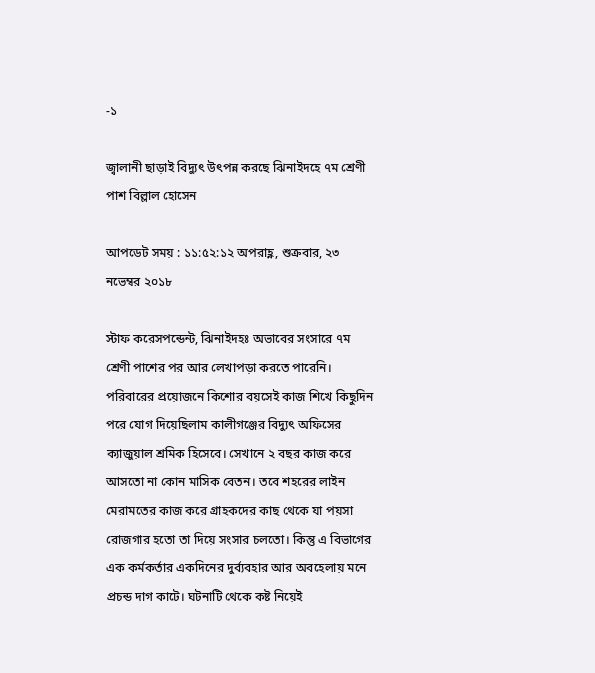-১

জ্বালানী ছাড়াই বিদ্যুৎ উৎপন্ন করছে ঝিনাইদহে ৭ম শ্রেণী পাশ বিল্লাল হোসেন

আপডেট সময় : ১১:৫২:১২ অপরাহ্ণ, শুক্রবার, ২৩ নভেম্বর ২০১৮

স্টাফ করেসপন্ডেন্ট, ঝিনাইদহঃ অভাবের সংসারে ৭ম শ্রেণী পাশের পর আর লেখাপড়া করতে পারেনি। পরিবারের প্রয়োজনে কিশোর বয়সেই কাজ শিখে কিছুদিন পরে যোগ দিয়েছিলাম কালীগঞ্জের বিদ্যুৎ অফিসের ক্যাজুয়াল শ্রমিক হিসেবে। সেখানে ২ বছর কাজ করে আসতো না কোন মাসিক বেতন। তবে শহরের লাইন মেরামতের কাজ করে গ্রাহকদের কাছ থেকে যা পয়সা রোজগার হতো তা দিয়ে সংসার চলতো। কিন্তু এ বিভাগের এক কর্মকর্তার একদিনের দুর্ব্যবহার আর অবহেলায় মনে প্রচন্ড দাগ কাটে। ঘটনাটি থেকে কষ্ট নিয়েই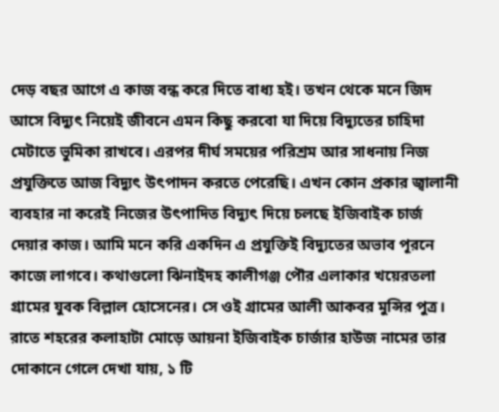দেড় বছর আগে এ কাজ বন্ধ করে দিতে বাধ্য হই। তখন থেকে মনে জিদ আসে বিদ্যুৎ নিয়েই জীবনে এমন কিছু করবো যা দিয়ে বিদ্যুতের চাহিদা মেটাতে ভুমিকা রাখবে। এরপর দীর্ঘ সময়ের পরিশ্রম আর সাধনায় নিজ প্রযুক্তিতে আজ বিদ্যুৎ উৎপাদন করতে পেরেছি। এখন কোন প্রকার জ্বালানী ব্যবহার না করেই নিজের উৎপাদিত বিদ্যুৎ দিয়ে চলছে ইজিবাইক চার্জ দেয়ার কাজ। আমি মনে করি একদিন এ প্রযুক্তিই বিদ্যুতের অভাব পূরনে কাজে লাগবে। কথাগুলো ঝিনাইদহ কালীগঞ্জ পৌর এলাকার খয়েরতলা গ্রামের যুবক বিল্লাল হোসেনের। সে ওই গ্রামের আলী আকবর মুন্সির পুত্র। রাতে শহরের কলাহাটা মোড়ে আয়না ইজিবাইক চার্জার হাউজ নামের তার দোকানে গেলে দেখা যায়, ১ টি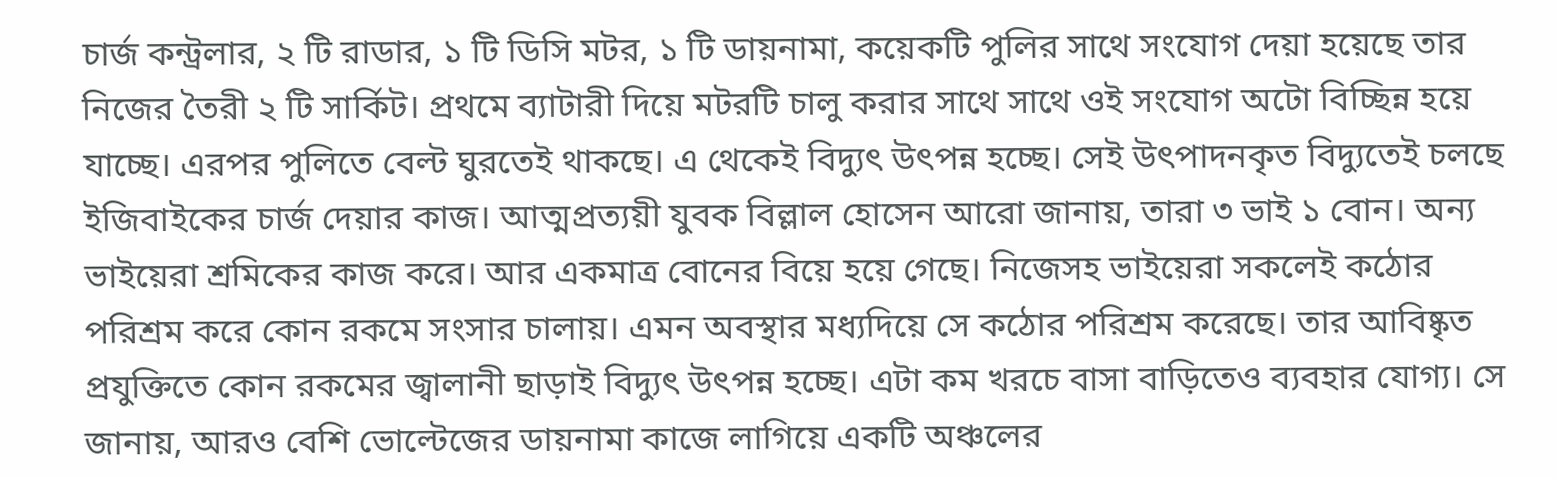চার্জ কন্ট্রলার, ২ টি রাডার, ১ টি ডিসি মটর, ১ টি ডায়নামা, কয়েকটি পুলির সাথে সংযোগ দেয়া হয়েছে তার নিজের তৈরী ২ টি সার্কিট। প্রথমে ব্যাটারী দিয়ে মটরটি চালু করার সাথে সাথে ওই সংযোগ অটো বিচ্ছিন্ন হয়ে যাচ্ছে। এরপর পুলিতে বেল্ট ঘুরতেই থাকছে। এ থেকেই বিদ্যুৎ উৎপন্ন হচ্ছে। সেই উৎপাদনকৃত বিদ্যুতেই চলছে ইজিবাইকের চার্জ দেয়ার কাজ। আত্মপ্রত্যয়ী যুবক বিল্লাল হোসেন আরো জানায়, তারা ৩ ভাই ১ বোন। অন্য ভাইয়েরা শ্রমিকের কাজ করে। আর একমাত্র বোনের বিয়ে হয়ে গেছে। নিজেসহ ভাইয়েরা সকলেই কঠোর পরিশ্রম করে কোন রকমে সংসার চালায়। এমন অবস্থার মধ্যদিয়ে সে কঠোর পরিশ্রম করেছে। তার আবিষ্কৃত প্রযুক্তিতে কোন রকমের জ্বালানী ছাড়াই বিদ্যুৎ উৎপন্ন হচ্ছে। এটা কম খরচে বাসা বাড়িতেও ব্যবহার যোগ্য। সে জানায়, আরও বেশি ভোল্টেজের ডায়নামা কাজে লাগিয়ে একটি অঞ্চলের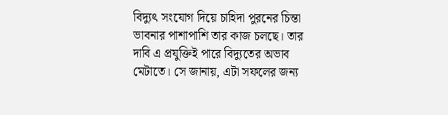বিদ্যুৎ সংযোগ দিয়ে চাহিদা পুরনের চিন্তা ভাবনার পাশাপাশি তার কাজ চলছে। তার দাবি এ প্রযুক্তিই পারে বিদ্যুতের অভাব মেটাতে। সে জানায়, এটা সফলের জন্য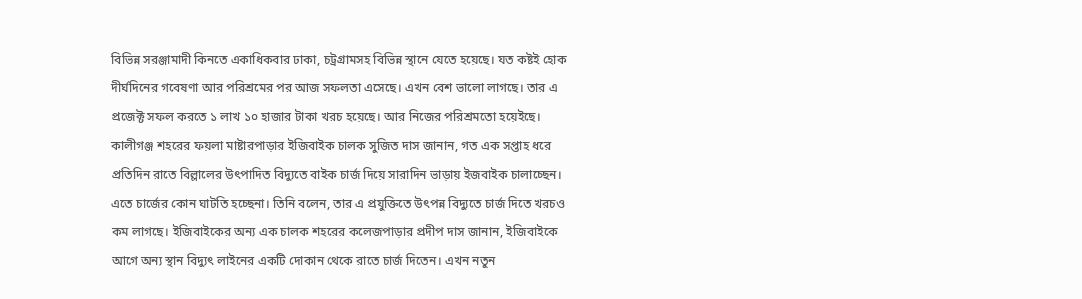বিভিন্ন সরঞ্জামাদী কিনতে একাধিকবার ঢাকা, চট্রগ্রামসহ বিভিন্ন স্থানে যেতে হয়েছে। যত কষ্টই হোক দীর্ঘদিনের গবেষণা আর পরিশ্রমের পর আজ সফলতা এসেছে। এখন বেশ ভালো লাগছে। তার এ প্রজেক্ট সফল করতে ১ লাখ ১০ হাজার টাকা খরচ হয়েছে। আর নিজের পরিশ্রমতো হয়েইছে। কালীগঞ্জ শহরের ফয়লা মাষ্টারপাড়ার ইজিবাইক চালক সুজিত দাস জানান, গত এক সপ্তাহ ধরে প্রতিদিন রাতে বিল্লালের উৎপাদিত বিদ্যুতে বাইক চার্জ দিয়ে সারাদিন ভাড়ায় ইজবাইক চালাচ্ছেন। এতে চার্জের কোন ঘাটতি হচ্ছেনা। তিনি বলেন, তার এ প্রযুক্তিতে উৎপন্ন বিদ্যুতে চার্জ দিতে খরচও কম লাগছে। ইজিবাইকের অন্য এক চালক শহরের কলেজপাড়ার প্রদীপ দাস জানান, ইজিবাইকে আগে অন্য স্থান বিদ্যুৎ লাইনের একটি দোকান থেকে রাতে চার্জ দিতেন। এখন নতুন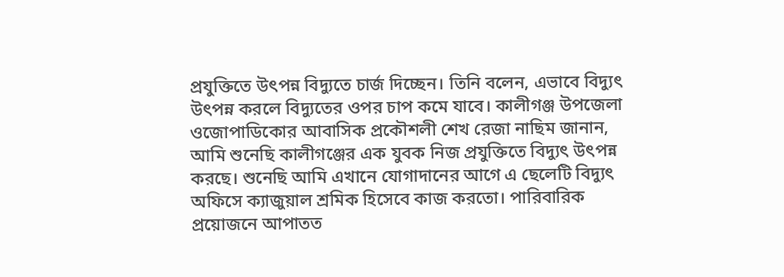প্রযুক্তিতে উৎপন্ন বিদ্যুতে চার্জ দিচ্ছেন। তিনি বলেন, এভাবে বিদ্যুৎ উৎপন্ন করলে বিদ্যুতের ওপর চাপ কমে যাবে। কালীগঞ্জ উপজেলা ওজোপাডিকোর আবাসিক প্রকৌশলী শেখ রেজা নাছিম জানান, আমি শুনেছি কালীগঞ্জের এক যুবক নিজ প্রযুক্তিতে বিদ্যুৎ উৎপন্ন করছে। শুনেছি আমি এখানে যোগাদানের আগে এ ছেলেটি বিদ্যুৎ অফিসে ক্যাজুয়াল শ্রমিক হিসেবে কাজ করতো। পারিবারিক প্রয়োজনে আপাতত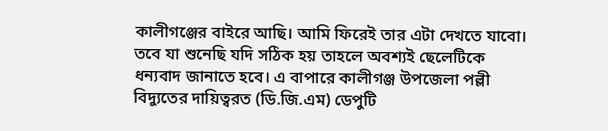কালীগঞ্জের বাইরে আছি। আমি ফিরেই তার এটা দেখতে যাবো। তবে যা শুনেছি যদি সঠিক হয় তাহলে অবশ্যই ছেলেটিকে ধন্যবাদ জানাতে হবে। এ বাপারে কালীগঞ্জ উপজেলা পল্লী বিদ্যুতের দায়িত্বরত (ডি.জি.এম) ডেপুটি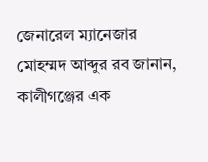জেনারেল ম্যানেজার মোহম্মদ আব্দুর রব জানান, কালীগঞ্জের এক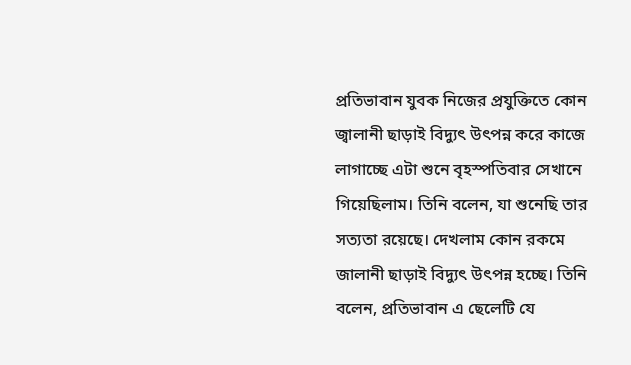প্রতিভাবান যুবক নিজের প্রযুক্তিতে কোন জ্বালানী ছাড়াই বিদ্যুৎ উৎপন্ন করে কাজে লাগাচ্ছে এটা শুনে বৃহস্পতিবার সেখানে গিয়েছিলাম। তিনি বলেন, যা শুনেছি তার সত্যতা রয়েছে। দেখলাম কোন রকমে জালানী ছাড়াই বিদ্যুৎ উৎপন্ন হচ্ছে। তিনি বলেন, প্রতিভাবান এ ছেলেটি যে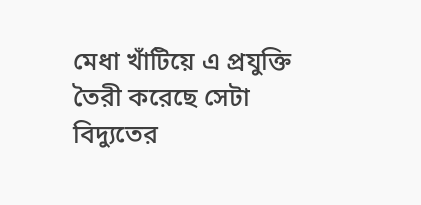মেধা খাঁটিয়ে এ প্রযুক্তি তৈরী করেছে সেটা বিদ্যুতের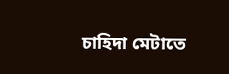চাহিদা মেটাতে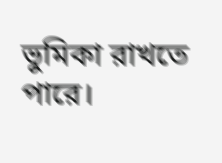ভুমিকা রাখতে পারে।